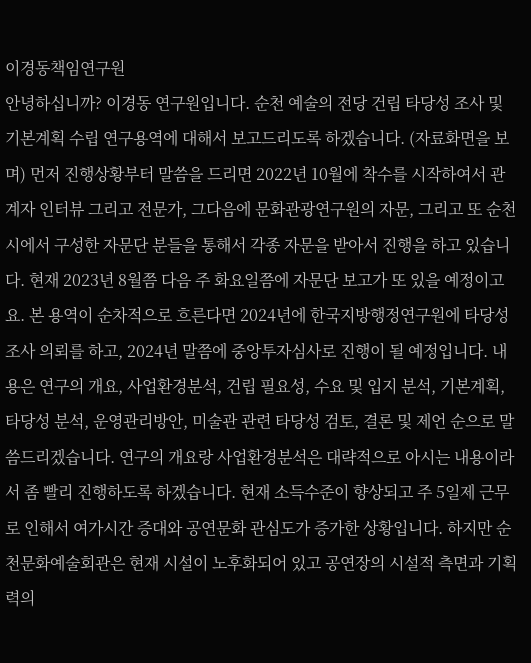이경동책임연구원
안녕하십니까? 이경동 연구원입니다. 순천 예술의 전당 건립 타당성 조사 및 기본계획 수립 연구용역에 대해서 보고드리도록 하겠습니다. (자료화면을 보며) 먼저 진행상황부터 말씀을 드리면 2022년 10월에 착수를 시작하여서 관계자 인터뷰 그리고 전문가, 그다음에 문화관광연구원의 자문, 그리고 또 순천시에서 구성한 자문단 분들을 통해서 각종 자문을 받아서 진행을 하고 있습니다. 현재 2023년 8월쯤 다음 주 화요일쯤에 자문단 보고가 또 있을 예정이고요. 본 용역이 순차적으로 흐른다면 2024년에 한국지방행정연구원에 타당성 조사 의뢰를 하고, 2024년 말쯤에 중앙투자심사로 진행이 될 예정입니다. 내용은 연구의 개요, 사업환경분석, 건립 필요성, 수요 및 입지 분석, 기본계획, 타당성 분석, 운영관리방안, 미술관 관련 타당성 검토, 결론 및 제언 순으로 말씀드리겠습니다. 연구의 개요랑 사업환경분석은 대략적으로 아시는 내용이라서 좀 빨리 진행하도록 하겠습니다. 현재 소득수준이 향상되고 주 5일제 근무로 인해서 여가시간 증대와 공연문화 관심도가 증가한 상황입니다. 하지만 순천문화예술회관은 현재 시설이 노후화되어 있고 공연장의 시설적 측면과 기획력의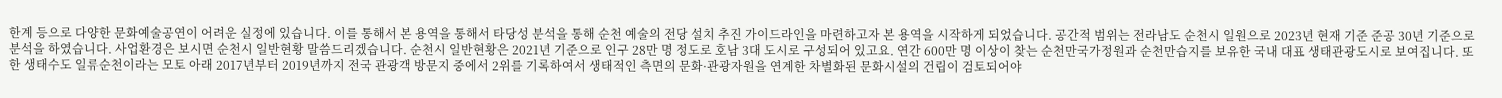한계 등으로 다양한 문화예술공연이 어려운 실정에 있습니다. 이를 통해서 본 용역을 통해서 타당성 분석을 통해 순천 예술의 전당 설치 추진 가이드라인을 마련하고자 본 용역을 시작하게 되었습니다. 공간적 범위는 전라남도 순천시 일원으로 2023년 현재 기준 준공 30년 기준으로 분석을 하였습니다. 사업환경은 보시면 순천시 일반현황 말씀드리겠습니다. 순천시 일반현황은 2021년 기준으로 인구 28만 명 정도로 호남 3대 도시로 구성되어 있고요. 연간 600만 명 이상이 찾는 순천만국가정원과 순천만습지를 보유한 국내 대표 생태관광도시로 보여집니다. 또한 생태수도 일류순천이라는 모토 아래 2017년부터 2019년까지 전국 관광객 방문지 중에서 2위를 기록하여서 생태적인 측면의 문화·관광자원을 연계한 차별화된 문화시설의 건립이 검토되어야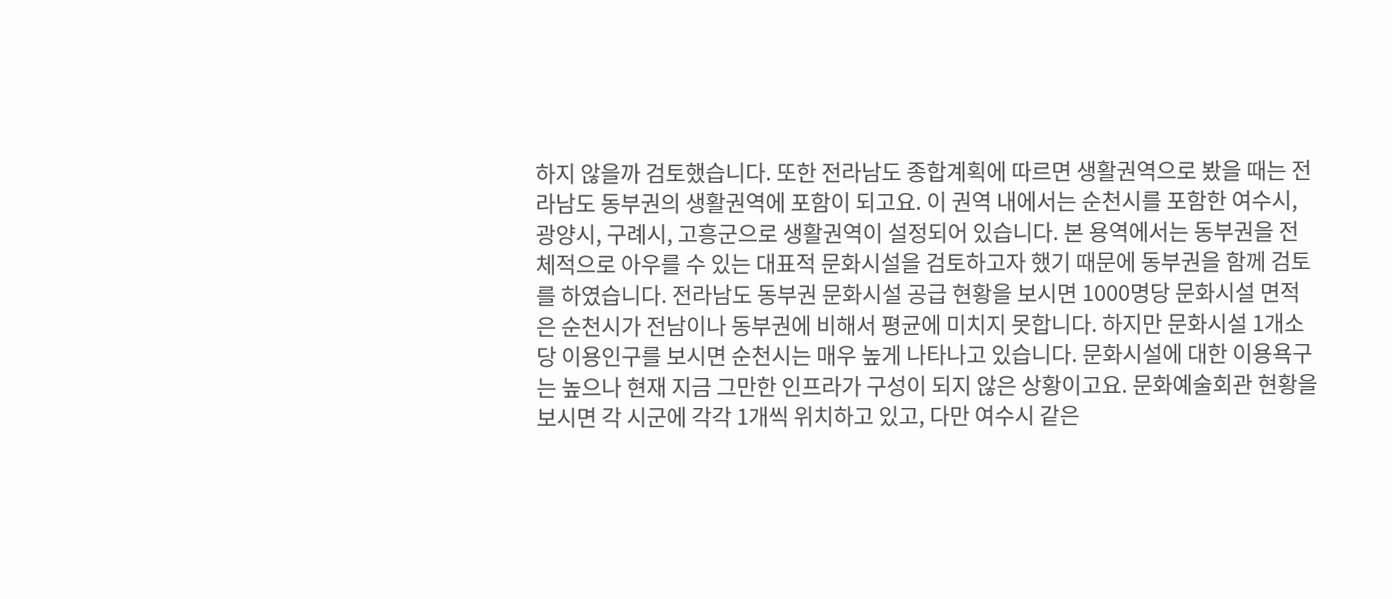하지 않을까 검토했습니다. 또한 전라남도 종합계획에 따르면 생활권역으로 봤을 때는 전라남도 동부권의 생활권역에 포함이 되고요. 이 권역 내에서는 순천시를 포함한 여수시, 광양시, 구례시, 고흥군으로 생활권역이 설정되어 있습니다. 본 용역에서는 동부권을 전체적으로 아우를 수 있는 대표적 문화시설을 검토하고자 했기 때문에 동부권을 함께 검토를 하였습니다. 전라남도 동부권 문화시설 공급 현황을 보시면 1000명당 문화시설 면적은 순천시가 전남이나 동부권에 비해서 평균에 미치지 못합니다. 하지만 문화시설 1개소당 이용인구를 보시면 순천시는 매우 높게 나타나고 있습니다. 문화시설에 대한 이용욕구는 높으나 현재 지금 그만한 인프라가 구성이 되지 않은 상황이고요. 문화예술회관 현황을 보시면 각 시군에 각각 1개씩 위치하고 있고, 다만 여수시 같은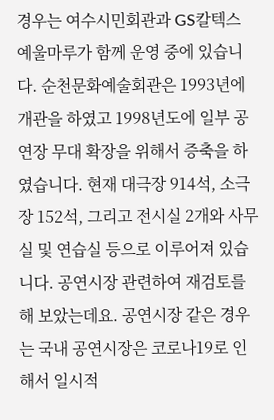경우는 여수시민회관과 GS칼텍스 예울마루가 함께 운영 중에 있습니다. 순천문화예술회관은 1993년에 개관을 하였고 1998년도에 일부 공연장 무대 확장을 위해서 증축을 하였습니다. 현재 대극장 914석, 소극장 152석, 그리고 전시실 2개와 사무실 및 연습실 등으로 이루어져 있습니다. 공연시장 관련하여 재검토를 해 보았는데요. 공연시장 같은 경우는 국내 공연시장은 코로나19로 인해서 일시적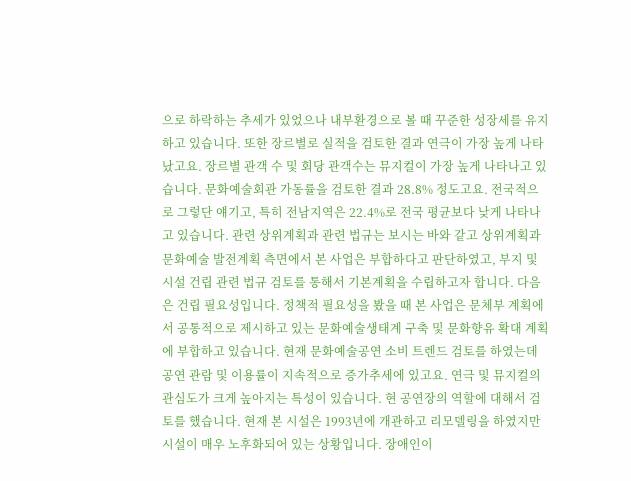으로 하락하는 추세가 있었으나 내부환경으로 볼 때 꾸준한 성장세를 유지하고 있습니다. 또한 장르별로 실적을 검토한 결과 연극이 가장 높게 나타났고요. 장르별 관객 수 및 회당 관객수는 뮤지컬이 가장 높게 나타나고 있습니다. 문화예술회관 가동률을 검토한 결과 28.8% 정도고요. 전국적으로 그렇단 얘기고, 특히 전남지역은 22.4%로 전국 평균보다 낮게 나타나고 있습니다. 관련 상위계획과 관련 법규는 보시는 바와 같고 상위계획과 문화예술 발전계획 측면에서 본 사업은 부합하다고 판단하였고, 부지 및 시설 건립 관련 법규 검토를 통해서 기본계획을 수립하고자 합니다. 다음은 건립 필요성입니다. 정책적 필요성을 봤을 때 본 사업은 문체부 계획에서 공통적으로 제시하고 있는 문화예술생태계 구축 및 문화향유 확대 계획에 부합하고 있습니다. 현재 문화예술공연 소비 트렌드 검토를 하였는데 공연 관람 및 이용률이 지속적으로 증가추세에 있고요. 연극 및 뮤지컬의 관심도가 크게 높아지는 특성이 있습니다. 현 공연장의 역할에 대해서 검토를 했습니다. 현재 본 시설은 1993년에 개관하고 리모델링을 하였지만 시설이 매우 노후화되어 있는 상황입니다. 장애인이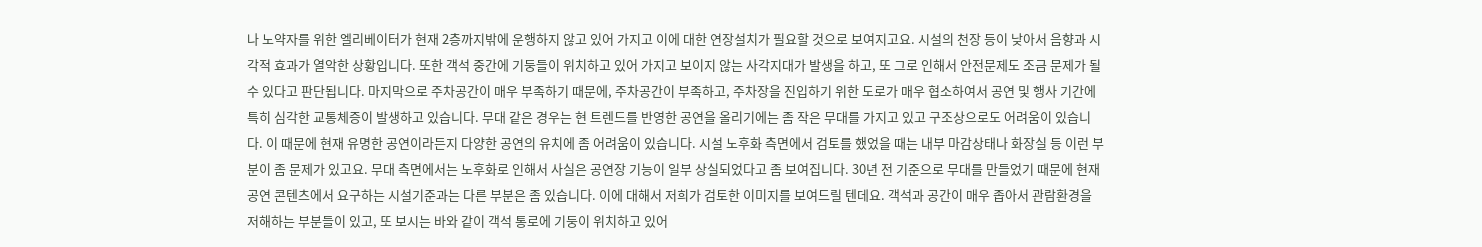나 노약자를 위한 엘리베이터가 현재 2층까지밖에 운행하지 않고 있어 가지고 이에 대한 연장설치가 필요할 것으로 보여지고요. 시설의 천장 등이 낮아서 음향과 시각적 효과가 열악한 상황입니다. 또한 객석 중간에 기둥들이 위치하고 있어 가지고 보이지 않는 사각지대가 발생을 하고, 또 그로 인해서 안전문제도 조금 문제가 될 수 있다고 판단됩니다. 마지막으로 주차공간이 매우 부족하기 때문에, 주차공간이 부족하고, 주차장을 진입하기 위한 도로가 매우 협소하여서 공연 및 행사 기간에 특히 심각한 교통체증이 발생하고 있습니다. 무대 같은 경우는 현 트렌드를 반영한 공연을 올리기에는 좀 작은 무대를 가지고 있고 구조상으로도 어려움이 있습니다. 이 때문에 현재 유명한 공연이라든지 다양한 공연의 유치에 좀 어려움이 있습니다. 시설 노후화 측면에서 검토를 했었을 때는 내부 마감상태나 화장실 등 이런 부분이 좀 문제가 있고요. 무대 측면에서는 노후화로 인해서 사실은 공연장 기능이 일부 상실되었다고 좀 보여집니다. 30년 전 기준으로 무대를 만들었기 때문에 현재 공연 콘텐츠에서 요구하는 시설기준과는 다른 부분은 좀 있습니다. 이에 대해서 저희가 검토한 이미지를 보여드릴 텐데요. 객석과 공간이 매우 좁아서 관람환경을 저해하는 부분들이 있고, 또 보시는 바와 같이 객석 통로에 기둥이 위치하고 있어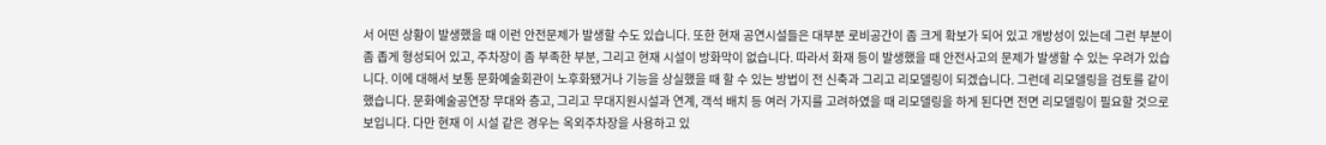서 어떤 상황이 발생했을 때 이런 안전문제가 발생할 수도 있습니다. 또한 현재 공연시설들은 대부분 로비공간이 좀 크게 확보가 되어 있고 개방성이 있는데 그런 부분이 좀 좁게 형성되어 있고, 주차장이 좀 부족한 부분, 그리고 현재 시설이 방화막이 없습니다. 따라서 화재 등이 발생했을 때 안전사고의 문제가 발생할 수 있는 우려가 있습니다. 이에 대해서 보통 문화예술회관이 노후화됐거나 기능을 상실했을 때 할 수 있는 방법이 전 신축과 그리고 리모델링이 되겠습니다. 그런데 리모델링을 검토를 같이 했습니다. 문화예술공연장 무대와 층고, 그리고 무대지원시설과 연계, 객석 배치 등 여러 가지를 고려하였을 때 리모델링을 하게 된다면 전면 리모델링이 필요할 것으로 보입니다. 다만 현재 이 시설 같은 경우는 옥외주차장을 사용하고 있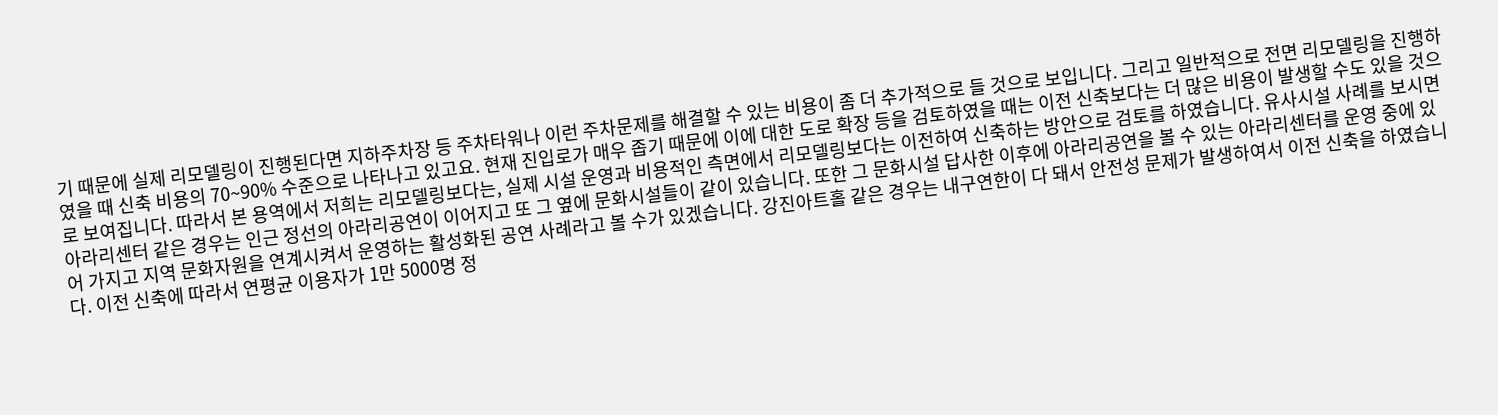기 때문에 실제 리모델링이 진행된다면 지하주차장 등 주차타워나 이런 주차문제를 해결할 수 있는 비용이 좀 더 추가적으로 들 것으로 보입니다. 그리고 일반적으로 전면 리모델링을 진행하였을 때 신축 비용의 70~90% 수준으로 나타나고 있고요. 현재 진입로가 매우 좁기 때문에 이에 대한 도로 확장 등을 검토하였을 때는 이전 신축보다는 더 많은 비용이 발생할 수도 있을 것으로 보여집니다. 따라서 본 용역에서 저희는 리모델링보다는, 실제 시설 운영과 비용적인 측면에서 리모델링보다는 이전하여 신축하는 방안으로 검토를 하였습니다. 유사시설 사례를 보시면 아라리센터 같은 경우는 인근 정선의 아라리공연이 이어지고 또 그 옆에 문화시설들이 같이 있습니다. 또한 그 문화시설 답사한 이후에 아라리공연을 볼 수 있는 아라리센터를 운영 중에 있어 가지고 지역 문화자원을 연계시켜서 운영하는 활성화된 공연 사례라고 볼 수가 있겠습니다. 강진아트홀 같은 경우는 내구연한이 다 돼서 안전성 문제가 발생하여서 이전 신축을 하였습니다. 이전 신축에 따라서 연평균 이용자가 1만 5000명 정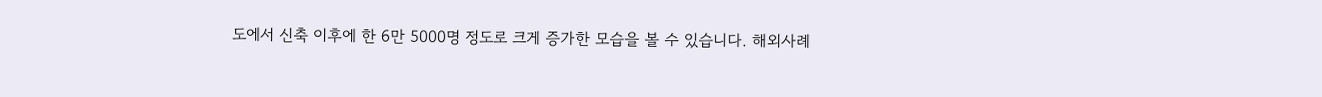도에서 신축 이후에 한 6만 5000명 정도로 크게 증가한 모습을 볼 수 있습니다. 해외사례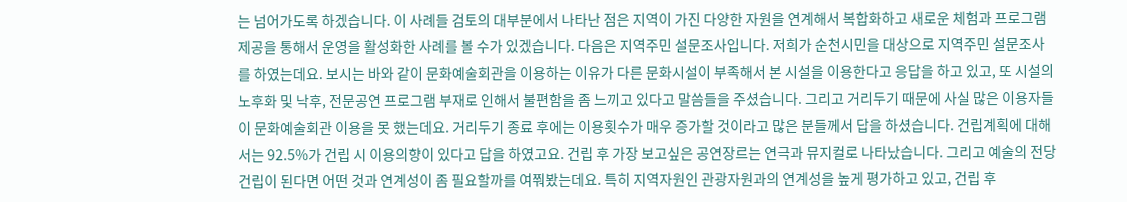는 넘어가도록 하겠습니다. 이 사례들 검토의 대부분에서 나타난 점은 지역이 가진 다양한 자원을 연계해서 복합화하고 새로운 체험과 프로그램 제공을 통해서 운영을 활성화한 사례를 볼 수가 있겠습니다. 다음은 지역주민 설문조사입니다. 저희가 순천시민을 대상으로 지역주민 설문조사를 하였는데요. 보시는 바와 같이 문화예술회관을 이용하는 이유가 다른 문화시설이 부족해서 본 시설을 이용한다고 응답을 하고 있고, 또 시설의 노후화 및 낙후, 전문공연 프로그램 부재로 인해서 불편함을 좀 느끼고 있다고 말씀들을 주셨습니다. 그리고 거리두기 때문에 사실 많은 이용자들이 문화예술회관 이용을 못 했는데요. 거리두기 종료 후에는 이용횟수가 매우 증가할 것이라고 많은 분들께서 답을 하셨습니다. 건립계획에 대해서는 92.5%가 건립 시 이용의향이 있다고 답을 하였고요. 건립 후 가장 보고싶은 공연장르는 연극과 뮤지컬로 나타났습니다. 그리고 예술의 전당 건립이 된다면 어떤 것과 연계성이 좀 필요할까를 여쭤봤는데요. 특히 지역자원인 관광자원과의 연계성을 높게 평가하고 있고, 건립 후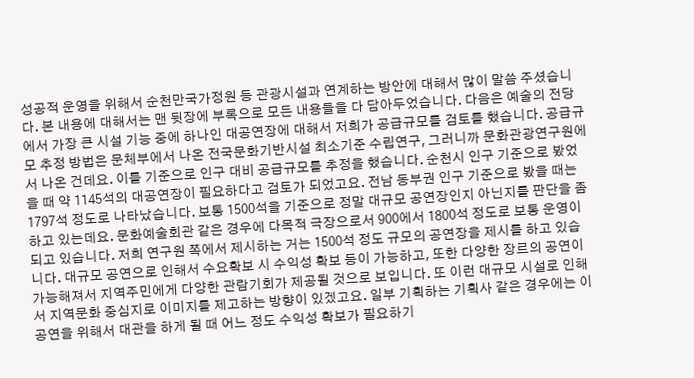성공적 운영을 위해서 순천만국가정원 등 관광시설과 연계하는 방안에 대해서 많이 말씀 주셨습니다. 본 내용에 대해서는 맨 뒷장에 부록으로 모든 내용들을 다 담아두었습니다. 다음은 예술의 전당에서 가장 큰 시설 기능 중에 하나인 대공연장에 대해서 저희가 공급규모를 검토를 했습니다. 공급규모 추정 방법은 문체부에서 나온 전국문화기반시설 최소기준 수립연구, 그러니까 문화관광연구원에서 나온 건데요. 이를 기준으로 인구 대비 공급규모를 추정을 했습니다. 순천시 인구 기준으로 봤었을 때 약 1145석의 대공연장이 필요하다고 검토가 되었고요. 전남 동부권 인구 기준으로 봤을 때는 1797석 정도로 나타났습니다. 보통 1500석을 기준으로 정말 대규모 공연장인지 아닌지를 판단을 좀 하고 있는데요. 문화예술회관 같은 경우에 다목적 극장으로서 900에서 1800석 정도로 보통 운영이 되고 있습니다. 저희 연구원 쪽에서 제시하는 거는 1500석 정도 규모의 공연장을 제시를 하고 있습니다. 대규모 공연으로 인해서 수요확보 시 수익성 확보 등이 가능하고, 또한 다양한 장르의 공연이 가능해져서 지역주민에게 다양한 관람기회가 제공될 것으로 보입니다. 또 이런 대규모 시설로 인해서 지역문화 중심지로 이미지를 제고하는 방향이 있겠고요. 일부 기획하는 기획사 같은 경우에는 이 공연을 위해서 대관을 하게 될 때 어느 정도 수익성 확보가 필요하기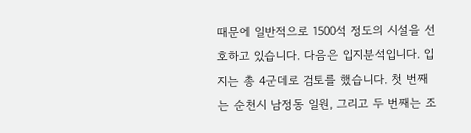때문에 일반적으로 1500석 정도의 시설을 선호하고 있습니다. 다음은 입지분석입니다. 입지는 총 4군데로 검토를 했습니다. 첫 번째는 순천시 남정동 일원, 그리고 두 번째는 조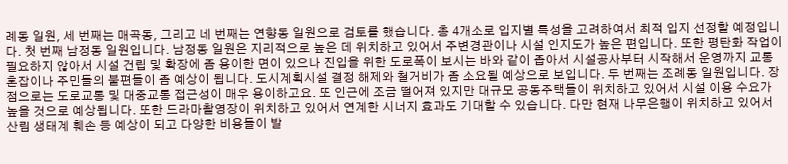례동 일원, 세 번째는 매곡동, 그리고 네 번째는 연향동 일원으로 검토를 했습니다. 총 4개소로 입지별 특성을 고려하여서 최적 입지 선정할 예정입니다. 첫 번째 남정동 일원입니다. 남정동 일원은 지리적으로 높은 데 위치하고 있어서 주변경관이나 시설 인지도가 높은 편입니다. 또한 평탄화 작업이 필요하지 않아서 시설 건립 및 확장에 좀 용이한 면이 있으나 진입을 위한 도로폭이 보시는 바와 같이 좁아서 시설공사부터 시작해서 운영까지 교통혼잡이나 주민들의 불편들이 좀 예상이 됩니다. 도시계획시설 결정 해제와 철거비가 좀 소요될 예상으로 보입니다. 두 번째는 조례동 일원입니다. 장점으로는 도로교통 및 대중교통 접근성이 매우 용이하고요. 또 인근에 조금 떨어져 있지만 대규모 공동주택들이 위치하고 있어서 시설 이용 수요가 높을 것으로 예상됩니다. 또한 드라마촬영장이 위치하고 있어서 연계한 시너지 효과도 기대할 수 있습니다. 다만 현재 나무은행이 위치하고 있어서 산림 생태계 훼손 등 예상이 되고 다양한 비용들이 발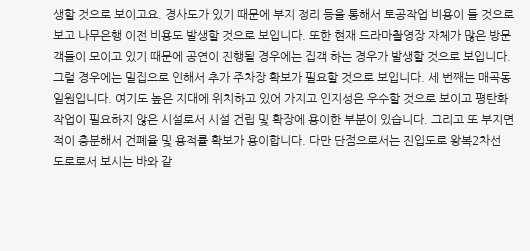생할 것으로 보이고요. 경사도가 있기 때문에 부지 정리 등을 통해서 토공작업 비용이 들 것으로 보고 나무은행 이전 비용도 발생할 것으로 보입니다. 또한 현재 드라마촬영장 자체가 많은 방문객들이 모이고 있기 때문에 공연이 진행될 경우에는 집객 하는 경우가 발생할 것으로 보입니다. 그럴 경우에는 밀집으로 인해서 추가 주차장 확보가 필요할 것으로 보입니다. 세 번째는 매곡동 일원입니다. 여기도 높은 지대에 위치하고 있어 가지고 인지성은 우수할 것으로 보이고 평탄화 작업이 필요하지 않은 시설로서 시설 건립 및 확장에 용이한 부분이 있습니다. 그리고 또 부지면적이 충분해서 건폐율 및 용적률 확보가 용이합니다. 다만 단점으로서는 진입도로 왕복2차선 도로로서 보시는 바와 같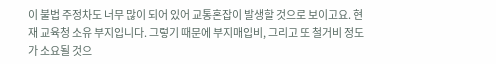이 불법 주정차도 너무 많이 되어 있어 교통혼잡이 발생할 것으로 보이고요. 현재 교육청 소유 부지입니다. 그렇기 때문에 부지매입비, 그리고 또 철거비 정도가 소요될 것으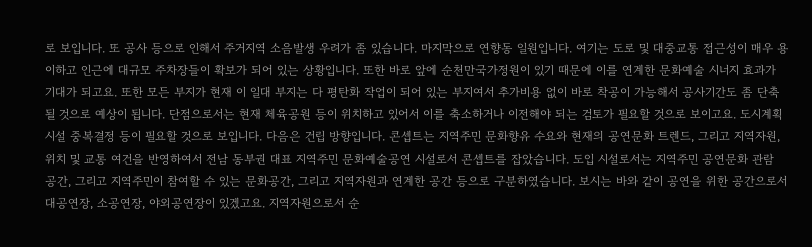로 보입니다. 또 공사 등으로 인해서 주거지역 소음발생 우려가 좀 있습니다. 마지막으로 연향동 일원입니다. 여기는 도로 및 대중교통 접근성이 매우 용이하고 인근에 대규모 주차장들이 확보가 되어 있는 상황입니다. 또한 바로 앞에 순천만국가정원이 있기 때문에 이를 연계한 문화예술 시너지 효과가 기대가 되고요. 또한 모든 부지가 현재 이 일대 부지는 다 평탄화 작업이 되어 있는 부지여서 추가비용 없이 바로 착공이 가능해서 공사기간도 좀 단축될 것으로 예상이 됩니다. 단점으로서는 현재 체육공원 등이 위치하고 있어서 이를 축소하거나 이전해야 되는 검토가 필요할 것으로 보이고요. 도시계획시설 중복결정 등이 필요할 것으로 보입니다. 다음은 건립 방향입니다. 콘셉트는 지역주민 문화향유 수요와 현재의 공연문화 트렌드, 그리고 지역자원, 위치 및 교통 여건을 반영하여서 전남 동부권 대표 지역주민 문화예술공연 시설로서 콘셉트를 잡았습니다. 도입 시설로서는 지역주민 공연문화 관람 공간, 그리고 지역주민이 참여할 수 있는 문화공간, 그리고 지역자원과 연계한 공간 등으로 구분하였습니다. 보시는 바와 같이 공연을 위한 공간으로서 대공연장, 소공연장, 야외공연장이 있겠고요. 지역자원으로서 순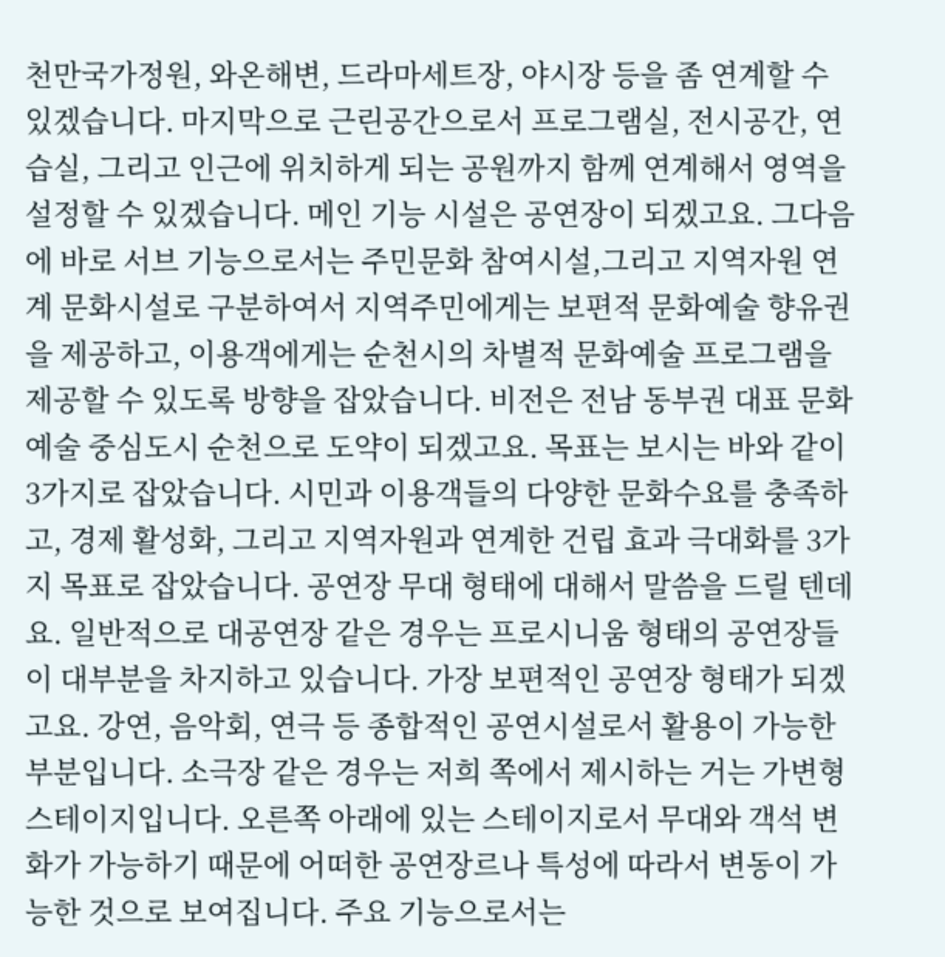천만국가정원, 와온해변, 드라마세트장, 야시장 등을 좀 연계할 수 있겠습니다. 마지막으로 근린공간으로서 프로그램실, 전시공간, 연습실, 그리고 인근에 위치하게 되는 공원까지 함께 연계해서 영역을 설정할 수 있겠습니다. 메인 기능 시설은 공연장이 되겠고요. 그다음에 바로 서브 기능으로서는 주민문화 참여시설,그리고 지역자원 연계 문화시설로 구분하여서 지역주민에게는 보편적 문화예술 향유권을 제공하고, 이용객에게는 순천시의 차별적 문화예술 프로그램을 제공할 수 있도록 방향을 잡았습니다. 비전은 전남 동부권 대표 문화예술 중심도시 순천으로 도약이 되겠고요. 목표는 보시는 바와 같이 3가지로 잡았습니다. 시민과 이용객들의 다양한 문화수요를 충족하고, 경제 활성화, 그리고 지역자원과 연계한 건립 효과 극대화를 3가지 목표로 잡았습니다. 공연장 무대 형태에 대해서 말씀을 드릴 텐데요. 일반적으로 대공연장 같은 경우는 프로시니움 형태의 공연장들이 대부분을 차지하고 있습니다. 가장 보편적인 공연장 형태가 되겠고요. 강연, 음악회, 연극 등 종합적인 공연시설로서 활용이 가능한 부분입니다. 소극장 같은 경우는 저희 쪽에서 제시하는 거는 가변형스테이지입니다. 오른쪽 아래에 있는 스테이지로서 무대와 객석 변화가 가능하기 때문에 어떠한 공연장르나 특성에 따라서 변동이 가능한 것으로 보여집니다. 주요 기능으로서는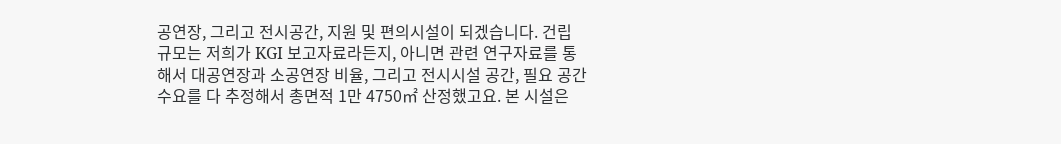공연장, 그리고 전시공간, 지원 및 편의시설이 되겠습니다. 건립 규모는 저희가 KGI 보고자료라든지, 아니면 관련 연구자료를 통해서 대공연장과 소공연장 비율, 그리고 전시시설 공간, 필요 공간 수요를 다 추정해서 총면적 1만 4750㎡ 산정했고요. 본 시설은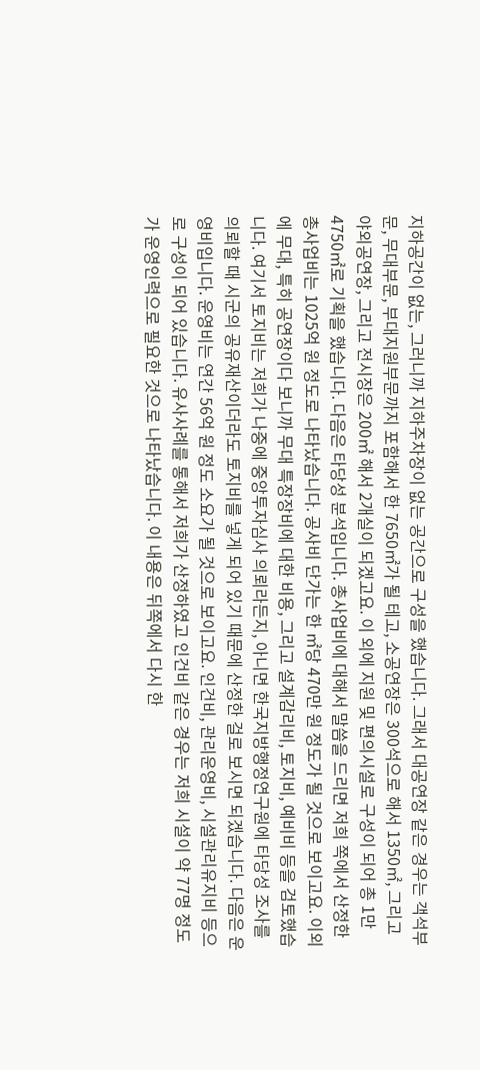지하공간이 없는, 그러니까 지하주차장이 없는 공간으로 구성을 했습니다. 그래서 대공연장 같은 경우는 객석부문, 무대부문, 부대지원부문까지 포함해서 한 7650㎡가 될 테고, 소공연장은 300석으로 해서 1350㎡, 그리고 야외공연장, 그리고 전시장은 200㎡ 해서 2개실이 되겠고요. 이 외에 지원 및 편의시설로 구성이 되어 총 1만 4750㎡로 기획을 했습니다. 다음은 타당성 분석입니다. 총사업비에 대해서 말씀을 드리면 저희 쪽에서 산정한 총사업비는 1025억 원 정도로 나타났습니다. 공사비 단가는 한 ㎡당 470만 원 정도가 될 것으로 보이고요. 이외에 무대, 특히 공연장이다 보니까 무대 특장장비에 대한 비용, 그리고 설계감리비, 토지비, 예비비 등을 검토했습니다. 여기서 토지비는 저희가 나중에 중앙투자심사 의뢰라든지, 아니면 한국지방행정연구원에 타당성 조사를 의뢰할 때 시군의 공유재산이더라도 토지비를 넣게 되어 있기 때문에 산정한 걸로 보시면 되겠습니다. 다음은 운영비입니다. 운영비는 연간 56억 원 정도 소요가 될 것으로 보이고요. 인건비, 관리운영비, 시설관리유지비 등으로 구성이 되어 있습니다. 유사사례를 통해서 저희가 산정하였고 인건비 같은 경우는 저희 시설이 약 77명 정도가 운영인력으로 필요한 것으로 나타났습니다. 이 내용은 뒤쪽에서 다시 한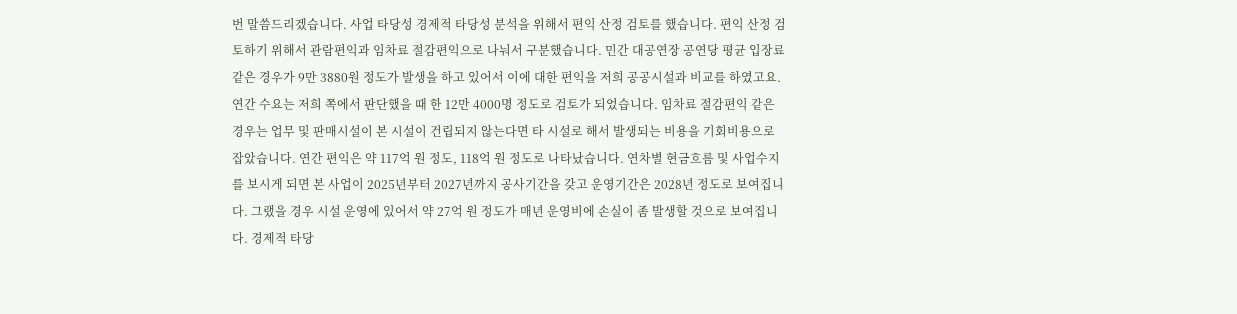번 말씀드리겠습니다. 사업 타당성 경제적 타당성 분석을 위해서 편익 산정 검토를 했습니다. 편익 산정 검토하기 위해서 관람편익과 임차료 절감편익으로 나눠서 구분했습니다. 민간 대공연장 공연당 평균 입장료 같은 경우가 9만 3880원 정도가 발생을 하고 있어서 이에 대한 편익을 저희 공공시설과 비교를 하였고요. 연간 수요는 저희 쪽에서 판단했을 때 한 12만 4000명 정도로 검토가 되었습니다. 임차료 절감편익 같은 경우는 업무 및 판매시설이 본 시설이 건립되지 않는다면 타 시설로 해서 발생되는 비용을 기회비용으로 잡았습니다. 연간 편익은 약 117억 원 정도, 118억 원 정도로 나타났습니다. 연차별 현금흐름 및 사업수지를 보시게 되면 본 사업이 2025년부터 2027년까지 공사기간을 갖고 운영기간은 2028년 정도로 보여집니다. 그랬을 경우 시설 운영에 있어서 약 27억 원 정도가 매년 운영비에 손실이 좀 발생할 것으로 보여집니다. 경제적 타당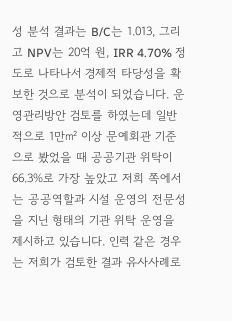성 분석 결과는 B/C는 1.013, 그리고 NPV는 20억 원, IRR 4.70% 정도로 나타나서 경제적 타당성을 확보한 것으로 분석이 되었습니다. 운영관리방안 검토를 하였는데 일반적으로 1만㎡ 이상 문예회관 기준으로 봤었을 때 공공기관 위탁이 66.3%로 가장 높았고 저희 쪽에서는 공공역할과 시설 운영의 전문성을 지닌 형태의 기관 위탁 운영을 제시하고 있습니다. 인력 같은 경우는 저희가 검토한 결과 유사사례로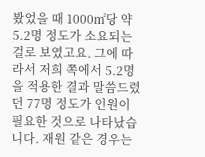봤었을 때 1000㎡당 약 5.2명 정도가 소요되는 걸로 보였고요. 그에 따라서 저희 쪽에서 5.2명을 적용한 결과 말씀드렸던 77명 정도가 인원이 필요한 것으로 나타났습니다. 재원 같은 경우는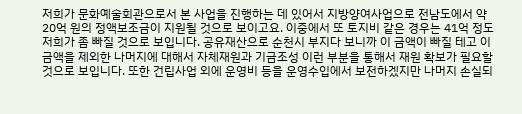저희가 문화예술회관으로서 본 사업을 진행하는 데 있어서 지방양여사업으로 전남도에서 약 20억 원의 정액보조금이 지원될 것으로 보이고요. 이중에서 또 토지비 같은 경우는 41억 정도 저희가 좀 빠질 것으로 보입니다. 공유재산으로 순천시 부지다 보니까 이 금액이 빠질 테고 이 금액을 제외한 나머지에 대해서 자체재원과 기금조성 이런 부분을 통해서 재원 확보가 필요할 것으로 보입니다. 또한 건립사업 외에 운영비 등을 운영수입에서 보전하겠지만 나머지 손실되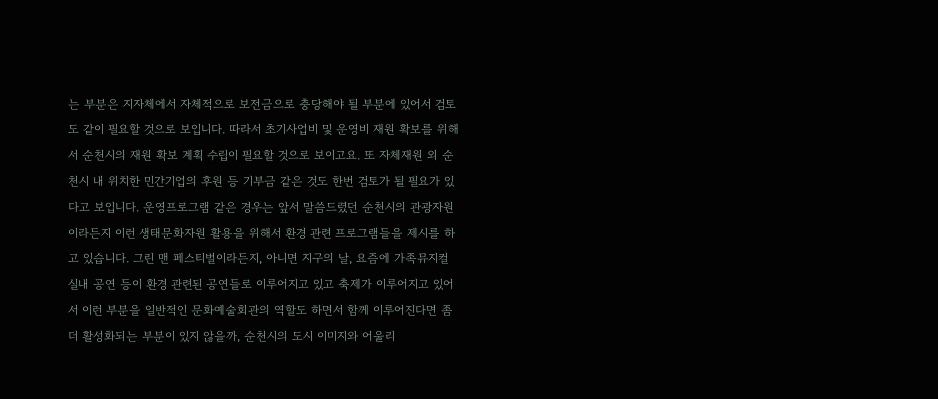는 부분은 지자체에서 자체적으로 보전금으로 충당해야 될 부분에 있어서 검토도 같이 필요할 것으로 보입니다. 따라서 초기사업비 및 운영비 재원 확보를 위해서 순천시의 재원 확보 계획 수립이 필요할 것으로 보이고요. 또 자체재원 외 순천시 내 위치한 민간기업의 후원 등 기부금 같은 것도 한번 검토가 될 필요가 있다고 보입니다. 운영프로그램 같은 경우는 앞서 말씀드렸던 순천시의 관광자원이라든지 이런 생태문화자원 활용을 위해서 환경 관련 프로그램들을 제시를 하고 있습니다. 그린 맨 페스티벌이라든지, 아니면 지구의 날, 요즘에 가족뮤지컬 실내 공연 등이 환경 관련된 공연들로 이루어지고 있고 축제가 이루어지고 있어서 이런 부분을 일반적인 문화예술회관의 역할도 하면서 함께 이루어진다면 좀 더 활성화되는 부분이 있지 않을까, 순천시의 도시 이미지와 어울리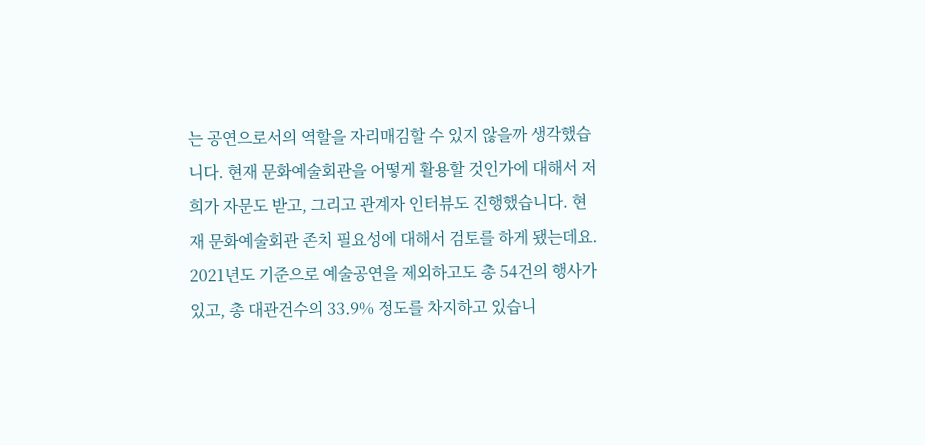는 공연으로서의 역할을 자리매김할 수 있지 않을까 생각했습니다. 현재 문화예술회관을 어떻게 활용할 것인가에 대해서 저희가 자문도 받고, 그리고 관계자 인터뷰도 진행했습니다. 현재 문화예술회관 존치 필요성에 대해서 검토를 하게 됐는데요. 2021년도 기준으로 예술공연을 제외하고도 총 54건의 행사가 있고, 총 대관건수의 33.9% 정도를 차지하고 있습니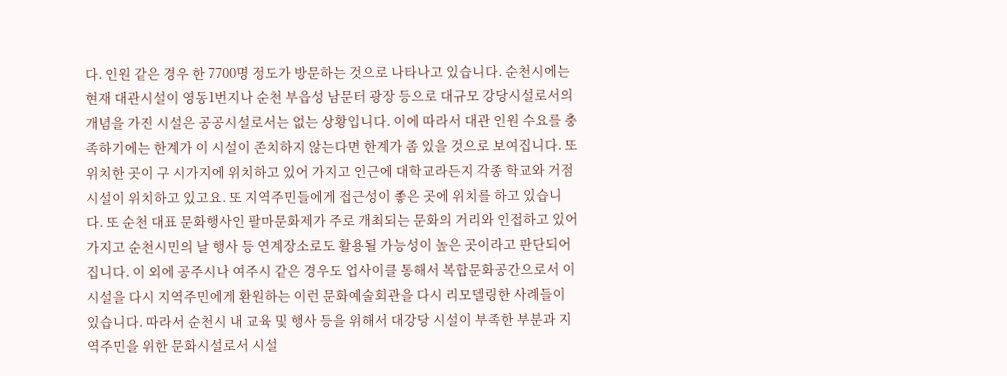다. 인원 같은 경우 한 7700명 정도가 방문하는 것으로 나타나고 있습니다. 순천시에는 현재 대관시설이 영동1번지나 순천 부읍성 남문터 광장 등으로 대규모 강당시설로서의 개념을 가진 시설은 공공시설로서는 없는 상황입니다. 이에 따라서 대관 인원 수요를 충족하기에는 한계가 이 시설이 존치하지 않는다면 한계가 좀 있을 것으로 보여집니다. 또 위치한 곳이 구 시가지에 위치하고 있어 가지고 인근에 대학교라든지 각종 학교와 거점시설이 위치하고 있고요. 또 지역주민들에게 접근성이 좋은 곳에 위치를 하고 있습니다. 또 순천 대표 문화행사인 팔마문화제가 주로 개최되는 문화의 거리와 인접하고 있어 가지고 순천시민의 날 행사 등 연계장소로도 활용될 가능성이 높은 곳이라고 판단되어집니다. 이 외에 공주시나 여주시 같은 경우도 업사이클 통해서 복합문화공간으로서 이 시설을 다시 지역주민에게 환원하는 이런 문화예술회관을 다시 리모델링한 사례들이 있습니다. 따라서 순천시 내 교육 및 행사 등을 위해서 대강당 시설이 부족한 부분과 지역주민을 위한 문화시설로서 시설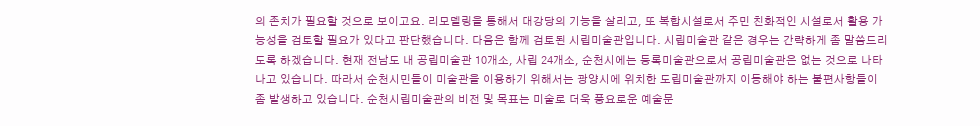의 존치가 필요할 것으로 보이고요. 리모델링을 통해서 대강당의 기능을 살리고, 또 복합시설로서 주민 친화적인 시설로서 활용 가능성을 검토할 필요가 있다고 판단했습니다. 다음은 함께 검토된 시립미술관입니다. 시립미술관 같은 경우는 간략하게 좀 말씀드리도록 하겠습니다. 현재 전남도 내 공립미술관 10개소, 사립 24개소, 순천시에는 등록미술관으로서 공립미술관은 없는 것으로 나타나고 있습니다. 따라서 순천시민들이 미술관을 이용하기 위해서는 광양시에 위치한 도립미술관까지 이동해야 하는 불편사항들이 좀 발생하고 있습니다. 순천시립미술관의 비전 및 목표는 미술로 더욱 풍요로운 예술문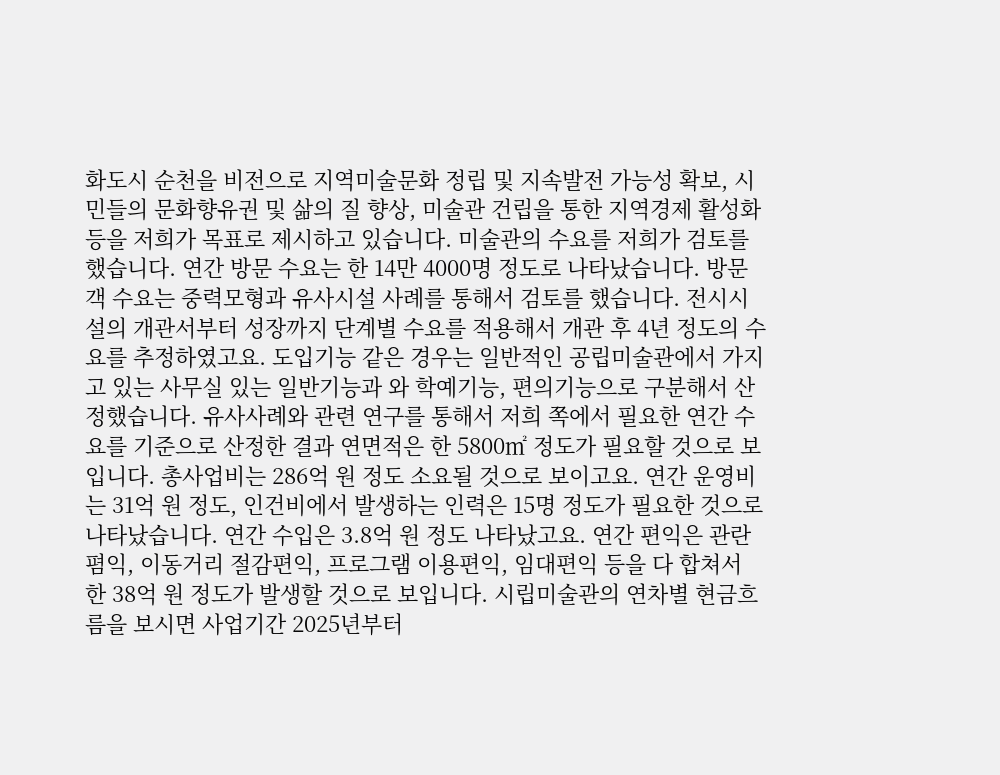화도시 순천을 비전으로 지역미술문화 정립 및 지속발전 가능성 확보, 시민들의 문화향유권 및 삶의 질 향상, 미술관 건립을 통한 지역경제 활성화 등을 저희가 목표로 제시하고 있습니다. 미술관의 수요를 저희가 검토를 했습니다. 연간 방문 수요는 한 14만 4000명 정도로 나타났습니다. 방문객 수요는 중력모형과 유사시설 사례를 통해서 검토를 했습니다. 전시시설의 개관서부터 성장까지 단계별 수요를 적용해서 개관 후 4년 정도의 수요를 추정하였고요. 도입기능 같은 경우는 일반적인 공립미술관에서 가지고 있는 사무실 있는 일반기능과 와 학예기능, 편의기능으로 구분해서 산정했습니다. 유사사례와 관련 연구를 통해서 저희 쪽에서 필요한 연간 수요를 기준으로 산정한 결과 연면적은 한 5800㎡ 정도가 필요할 것으로 보입니다. 총사업비는 286억 원 정도 소요될 것으로 보이고요. 연간 운영비는 31억 원 정도, 인건비에서 발생하는 인력은 15명 정도가 필요한 것으로 나타났습니다. 연간 수입은 3.8억 원 정도 나타났고요. 연간 편익은 관란폄익, 이동거리 절감편익, 프로그램 이용편익, 임대편익 등을 다 합쳐서 한 38억 원 정도가 발생할 것으로 보입니다. 시립미술관의 연차별 현금흐름을 보시면 사업기간 2025년부터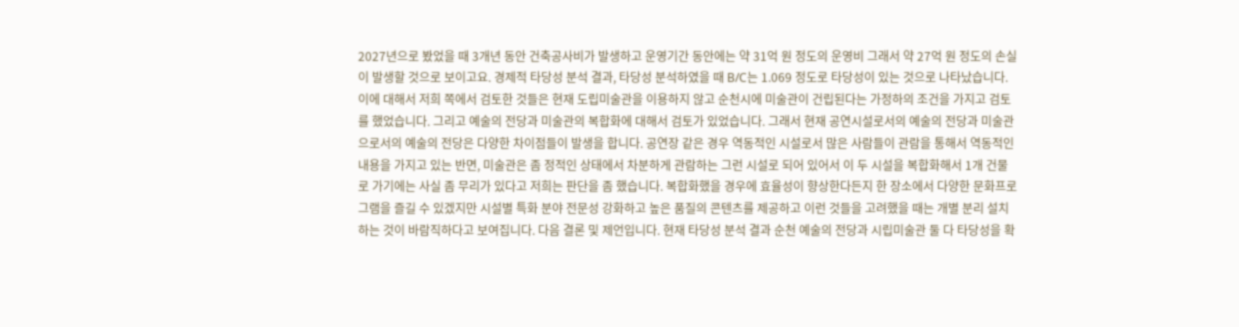2027년으로 봤었을 때 3개년 동안 건축공사비가 발생하고 운영기간 동안에는 약 31억 원 정도의 운영비 그래서 약 27억 원 정도의 손실이 발생할 것으로 보이고요. 경제적 타당성 분석 결과, 타당성 분석하였을 때 B/C는 1.069 정도로 타당성이 있는 것으로 나타났습니다. 이에 대해서 저희 쪽에서 검토한 것들은 현재 도립미술관을 이용하지 않고 순천시에 미술관이 건립된다는 가정하의 조건을 가지고 검토를 했었습니다. 그리고 예술의 전당과 미술관의 복합화에 대해서 검토가 있었습니다. 그래서 현재 공연시설로서의 예술의 전당과 미술관으로서의 예술의 전당은 다양한 차이점들이 발생을 합니다. 공연장 같은 경우 역동적인 시설로서 많은 사람들이 관람을 통해서 역동적인 내용을 가지고 있는 반면, 미술관은 좀 정적인 상태에서 차분하게 관람하는 그런 시설로 되어 있어서 이 두 시설을 복합화해서 1개 건물로 가기에는 사실 좀 무리가 있다고 저희는 판단을 좀 했습니다. 복합화했을 경우에 효율성이 향상한다든지 한 장소에서 다양한 문화프로그램을 즐길 수 있겠지만 시설별 특화 분야 전문성 강화하고 높은 품질의 콘텐츠를 제공하고 이런 것들을 고려했을 때는 개별 분리 설치하는 것이 바람직하다고 보여집니다. 다음 결론 및 제언입니다. 현재 타당성 분석 결과 순천 예술의 전당과 시립미술관 둘 다 타당성을 확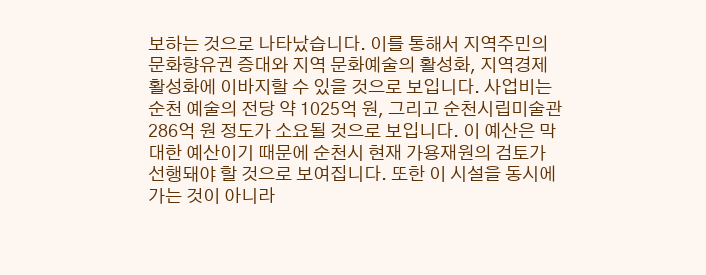보하는 것으로 나타났습니다. 이를 통해서 지역주민의 문화향유권 증대와 지역 문화예술의 활성화, 지역경제 활성화에 이바지할 수 있을 것으로 보입니다. 사업비는 순천 예술의 전당 약 1025억 원, 그리고 순천시립미술관 286억 원 정도가 소요될 것으로 보입니다. 이 예산은 막대한 예산이기 때문에 순천시 현재 가용재원의 검토가 선행돼야 할 것으로 보여집니다. 또한 이 시설을 동시에 가는 것이 아니라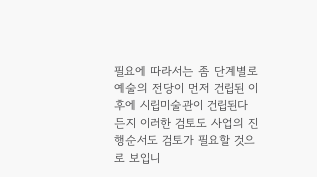필요에 따라서는 좀 단계별로 예술의 전당이 먼저 건립된 이후에 시립미술관이 건립된다든지 이러한 검토도 사업의 진행순서도 검토가 필요할 것으로 보입니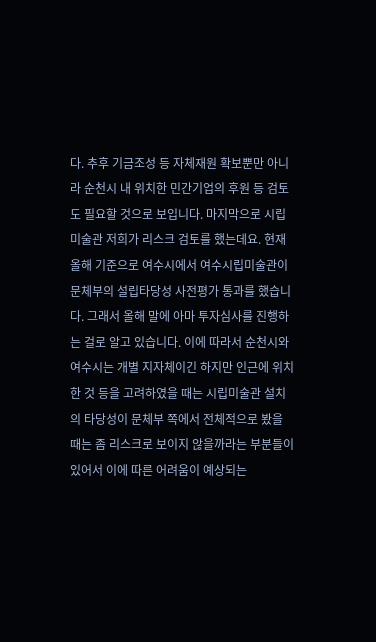다. 추후 기금조성 등 자체재원 확보뿐만 아니라 순천시 내 위치한 민간기업의 후원 등 검토도 필요할 것으로 보입니다. 마지막으로 시립미술관 저희가 리스크 검토를 했는데요. 현재 올해 기준으로 여수시에서 여수시립미술관이 문체부의 설립타당성 사전평가 통과를 했습니다. 그래서 올해 말에 아마 투자심사를 진행하는 걸로 알고 있습니다. 이에 따라서 순천시와 여수시는 개별 지자체이긴 하지만 인근에 위치한 것 등을 고려하였을 때는 시립미술관 설치의 타당성이 문체부 쪽에서 전체적으로 봤을 때는 좀 리스크로 보이지 않을까라는 부분들이 있어서 이에 따른 어려움이 예상되는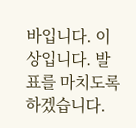바입니다. 이상입니다. 발표를 마치도록 하겠습니다.